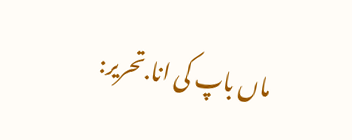ماں باپ کی انا.تحریر: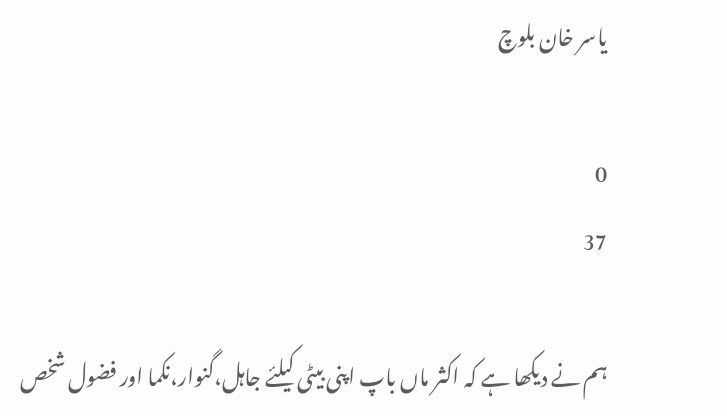یاسر خان بلوچ

0
37

ہم نے دیکھا ہے کہ اکثر ماں باپ اپنی بیٹی کیلئے جاہل،گنوار،نکما اور فضول شخص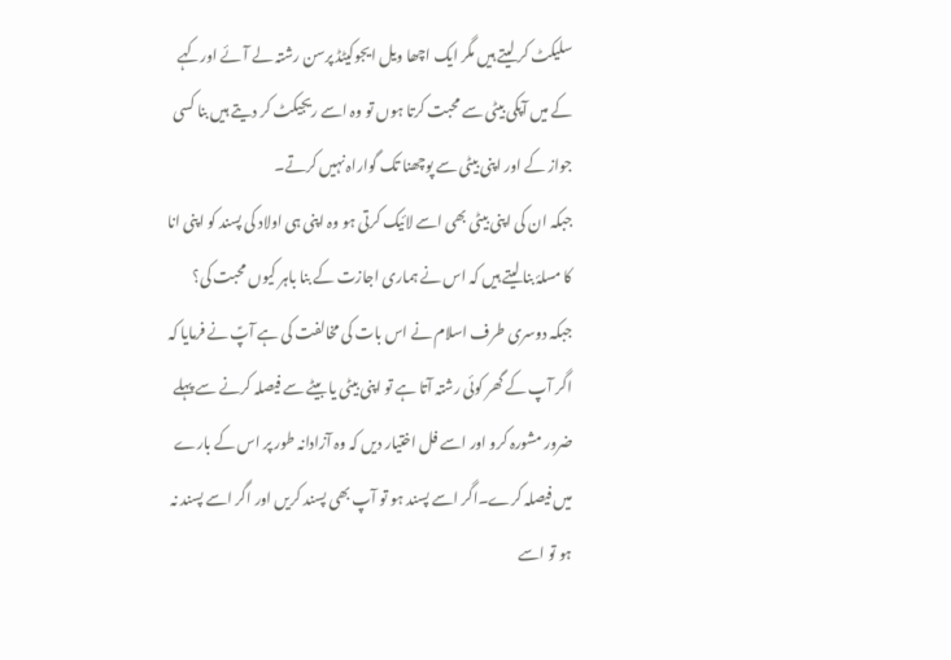سلیکٹ کر لیتے ہیں مگر ایک اچھا ویل ایجوکیٹڈ پرسن رشتہ لے آئے اورکہے کے میں آپکی بیٹی سے محبت کرتا ہوں تو وہ اسے ریجیکٹ کر دیتے ہیں بنا کسی جواز کے اور اپنی بیٹی سے پوچھنا تک گواراہ نہیں کرتے۔
جبکہ ان کی اپنی بیٹی بھی اسے لائیک کرتی ہو وہ اپنی ہی اولاد کی پسند کو اپنی انا کا مسلۂ بنا لیتے ہیں کہ اس نے ہماری اجازت کے بنا باہر کیوں محبت کی؟
جبکہ دوسری طرف اسلام نے اس بات کی مخالفت کی ہے آپؑ نے فرمایا کہ اگر آپ کے گھر کوئی رشتہ آتا ہے تو اپنی بیٹی یا بیٹے سے فیصلہ کرنے سے پہلے ضرور مشورہ کرو اور اسے فل اختیار دیں کہ وہ آزادانہ طور پر اس کے بارے میں فیصلہ کرے۔اگر اسے پسند ہو تو آپ بھی پسند کریں اور اگر اسے پسند نہ ہو تو اسے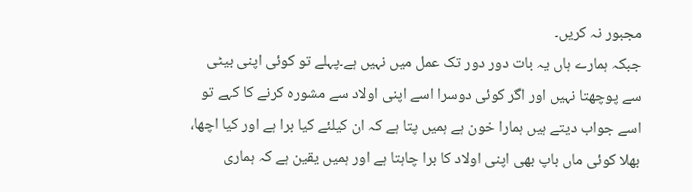مجبور نہ کریں۔
جبکہ ہمارے ہاں یہ بات دور دور تک عمل میں نہیں ہے۔پہلے تو کوئی اپنی بیٹی سے پوچھتا نہیں اور اگر کوئی دوسرا اسے اپنی اولاد سے مشورہ کرنے کا کہے تو اسے جواب دیتے ہیں ہمارا خون ہے ہمیں پتا ہے کہ ان کیلئے کیا برا ہے اور کیا اچھا، بھلا کوئی ماں باپ بھی اپنی اولاد کا برا چاہتا ہے اور ہمیں یقین ہے کہ ہماری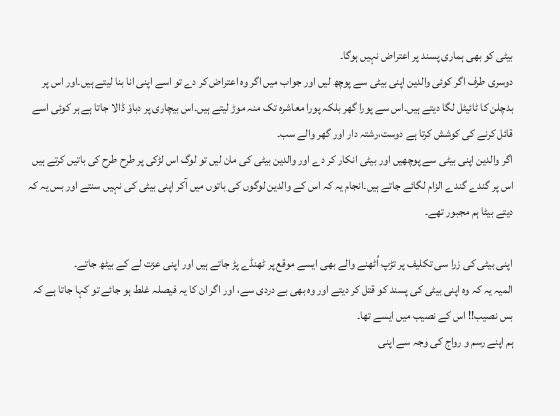بیٹی کو بھی ہماری پسند پر اعتراض نہیں ہوگا۔
دوسری طرف اگر کوئی والدین اپنی بیٹی سے پوچھ لیں اور جواب میں اگر وہ اعتراض کر دے تو اسے اپنی انا بنا لیتے ہیں۔اور اس پر بدچلن کا ٹائیٹل لگا دیتے ہیں۔اس سے پورا گھر بلکہ پورا معاشرہ تک منہ موڑ لیتے ہیں۔اس بیچاری پر دباوٗ ڈالا جاتا ہے ہر کوئی اسے قائل کرنے کی کوشش کرتا ہے دوست،رشتہ دار اور گھر والے سب۔
اگر والدین اپنی بیٹی سے پوچھیں اور بیٹی انکار کر دے اور والدین بیٹی کی مان لیں تو لوگ اس لڑکی پر طرح طرح کی باتیں کرتے ہیں اس پر گندے گندے الزام لگائے جاتے ہیں۔انجام یہ کہ اس کے والدین لوگوں کی باتوں میں آکر اپنی بیٹی کی نہیں سنتے اور بس یہ کہ دیتے بیٹا ہم مجبور تھے۔

اپنی بیٹی کی زرا سی تکلیف پر تڑپ اُٹھنے والے بھی ایسے موقع پر ٹھنڈے پڑ جاتے ہیں اور اپنی عزت لے کے بیٹھ جاتے۔
المیہ یہ کہ وہ اپنی بیٹی کی پسند کو قتل کر دیتے اور وہ بھی بے دردی سے، اور اگر ان کا یہ فیصلہ غلط ہو جائے تو کہا جاتا ہے کہ بس نصیب!! اس کے نصیب میں ایسے تھا۔
ہم اپنے رسم و رواج کی وجہ سے اپنی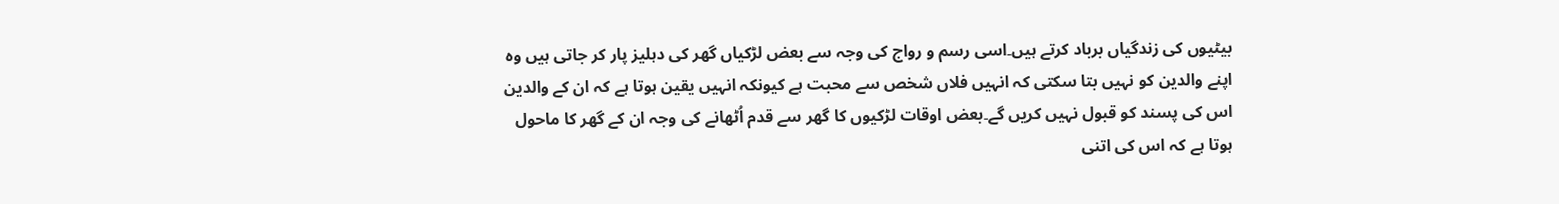بیٹیوں کی زندگیاں برباد کرتے ہیں۔اسی رسم و رواج کی وجہ سے بعض لڑکیاں گھر کی دہلیز پار کر جاتی ہیں وہ اپنے والدین کو نہیں بتا سکتی کہ انہیں فلاں شخص سے محبت ہے کیونکہ انہیں یقین ہوتا ہے کہ ان کے والدین اس کی پسند کو قبول نہیں کریں گے۔بعض اوقات لڑکیوں کا گھر سے قدم اُٹھانے کی وجہ ان کے گھر کا ماحول ہوتا ہے کہ اس کی اتنی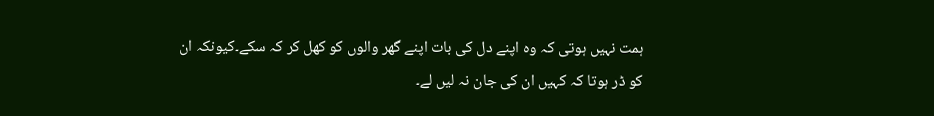ہمت نہیں ہوتی کہ وہ اپنے دل کی بات اپنے گھر والوں کو کھل کر کہ سکے۔کیونکہ ان کو ڈر ہوتا کہ کہیں ان کی جان نہ لیں لے۔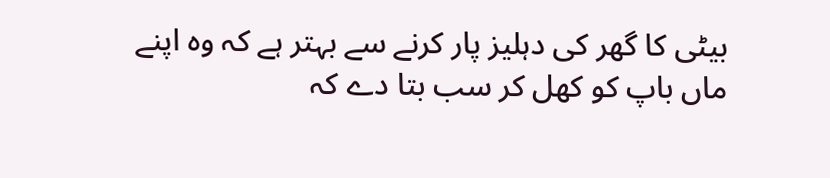بیٹی کا گھر کی دہلیز پار کرنے سے بہتر ہے کہ وہ اپنے ماں باپ کو کھل کر سب بتا دے کہ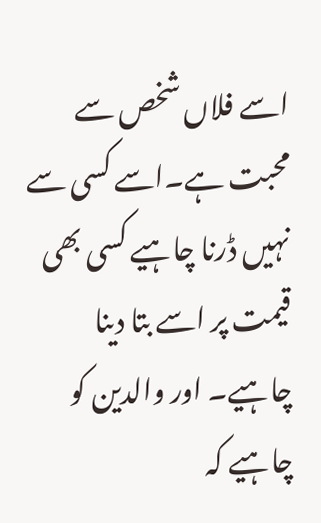اسے فلاں شخص سے محبت ہے۔اسے کسی سے نہیں ڈرنا چاہیے کسی بھی قیمت پر اسے بتا دینا چاہیے۔ اور والدین کو چاہیے کہ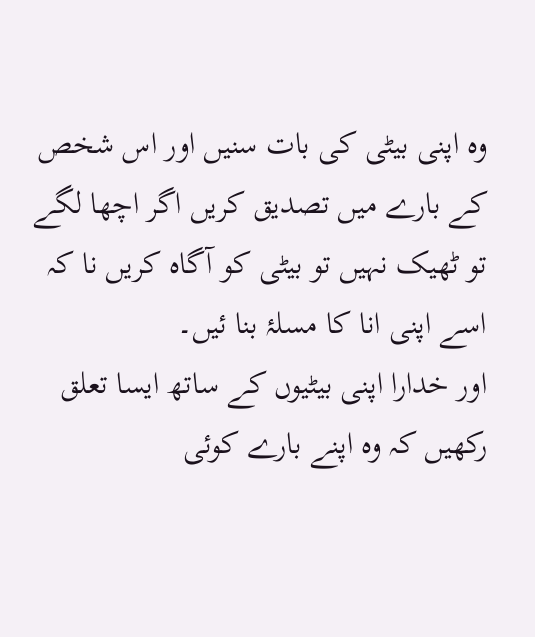وہ اپنی بیٹی کی بات سنیں اور اس شخص کے بارے میں تصدیق کریں اگر اچھا لگے تو ٹھیک نہیں تو بیٹی کو آگاہ کریں نا کہ اسے اپنی انا کا مسلۂ بنا ئیں۔
اور خدارا اپنی بیٹیوں کے ساتھ ایسا تعلق رکھیں کہ وہ اپنے بارے کوئی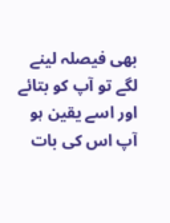بھی فیصلہ لینے لگے تو آپ کو بتائے اور اسے یقین ہو آپ اس کی بات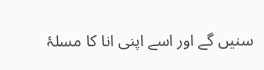سنیں گے اور اسے اپنی انا کا مسلۂ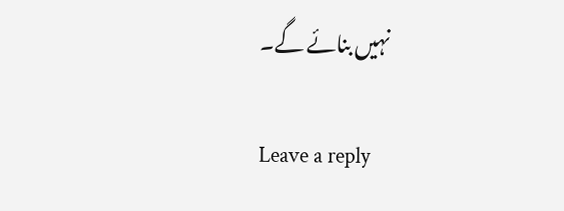نہیں بنائے گے۔

Leave a reply